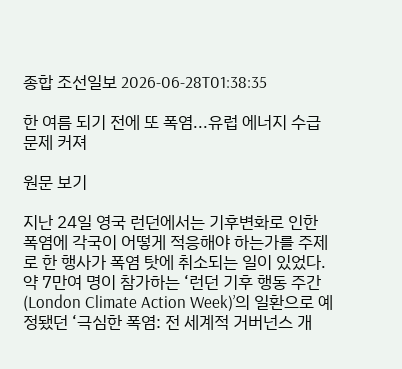종합 조선일보 2026-06-28T01:38:35

한 여름 되기 전에 또 폭염...유럽 에너지 수급 문제 커져

원문 보기

지난 24일 영국 런던에서는 기후변화로 인한 폭염에 각국이 어떻게 적응해야 하는가를 주제로 한 행사가 폭염 탓에 취소되는 일이 있었다. 약 7만여 명이 참가하는 ‘런던 기후 행동 주간(London Climate Action Week)’의 일환으로 예정됐던 ‘극심한 폭염: 전 세계적 거버넌스 개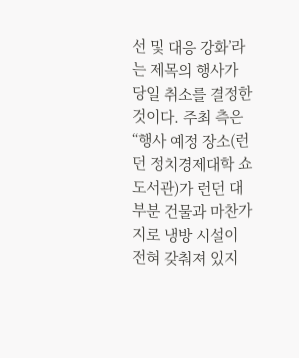선 및 대응 강화’라는 제목의 행사가 당일 취소를 결정한 것이다. 주최 측은 “행사 예정 장소(런던 정치경제대학 쇼 도서관)가 런던 대부분 건물과 마찬가지로 냉방 시설이 전혀 갖춰져 있지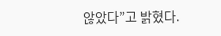않았다”고 밝혔다.